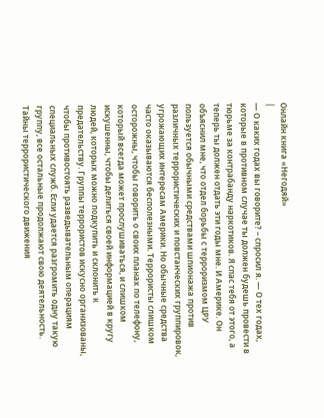Онлайн книга «Негодяй»
|
— О каких годах вы говорите? – спросил я. — О тех годах, которые в противном случае ты должен будешь провести в тюрьме за контрабанду наркотиков. Я спас тебя от этого, а теперь ты должен отдать эти годы мне. И Америке. Он объяснил мне, что отдел борьбы с терроризмом ЦРУ пользуется обычными средствами шпионажа против различных террористических и повстанческих группировок, угрожающих интересам Америки. Но обычные средства часто оказываются бесполезными. Террористы слишком осторожны, чтобы говорить о своих планах по телефону, который всегда может прослушиваться, и слишком искушенны, чтобы делиться своей информацией в кругу людей, которых можно подкупить и склонить к предательству. Группы террористов искусно организованы, чтобы противостоять разведывательным операциям специальных служб. Если удается разгромить одну такую группу, все остальные продолжают свою деятельность. Тайны террористического движения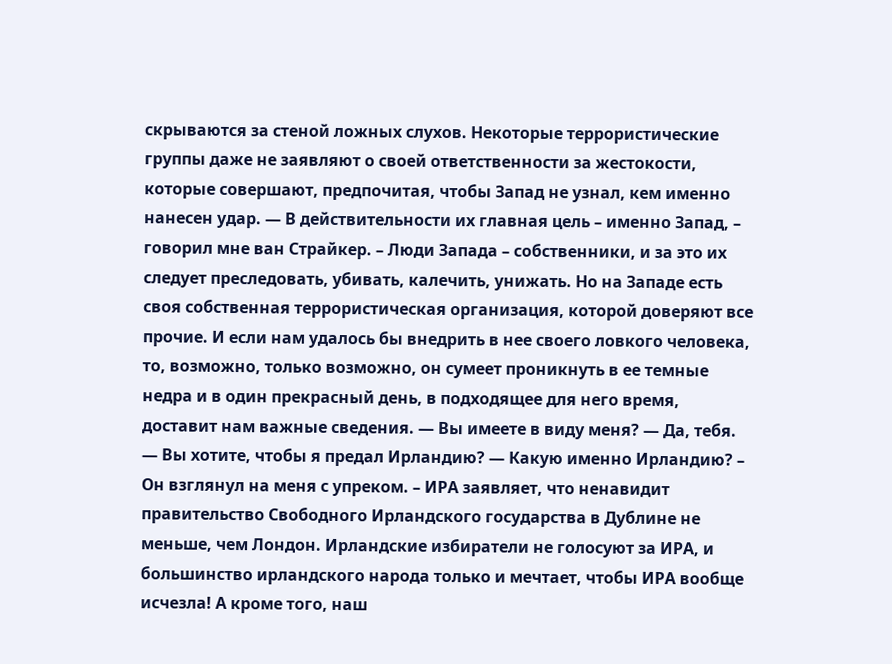скрываются за стеной ложных слухов. Некоторые террористические группы даже не заявляют о своей ответственности за жестокости, которые совершают, предпочитая, чтобы Запад не узнал, кем именно нанесен удар. — В действительности их главная цель – именно Запад, – говорил мне ван Страйкер. – Люди Запада – собственники, и за это их следует преследовать, убивать, калечить, унижать. Но на Западе есть своя собственная террористическая организация, которой доверяют все прочие. И если нам удалось бы внедрить в нее своего ловкого человека, то, возможно, только возможно, он сумеет проникнуть в ее темные недра и в один прекрасный день, в подходящее для него время, доставит нам важные сведения. — Вы имеете в виду меня? — Да, тебя. — Вы хотите, чтобы я предал Ирландию? — Какую именно Ирландию? – Он взглянул на меня с упреком. – ИРА заявляет, что ненавидит правительство Свободного Ирландского государства в Дублине не меньше, чем Лондон. Ирландские избиратели не голосуют за ИРА, и большинство ирландского народа только и мечтает, чтобы ИРА вообще исчезла! А кроме того, наш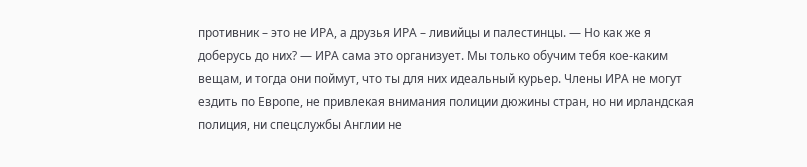противник – это не ИРА, а друзья ИРА – ливийцы и палестинцы. — Но как же я доберусь до них? — ИРА сама это организует. Мы только обучим тебя кое-каким вещам, и тогда они поймут, что ты для них идеальный курьер. Члены ИРА не могут ездить по Европе, не привлекая внимания полиции дюжины стран, но ни ирландская полиция, ни спецслужбы Англии не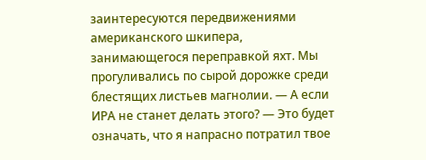заинтересуются передвижениями американского шкипера, занимающегося переправкой яхт. Мы прогуливались по сырой дорожке среди блестящих листьев магнолии. — А если ИРА не станет делать этого? — Это будет означать, что я напрасно потратил твое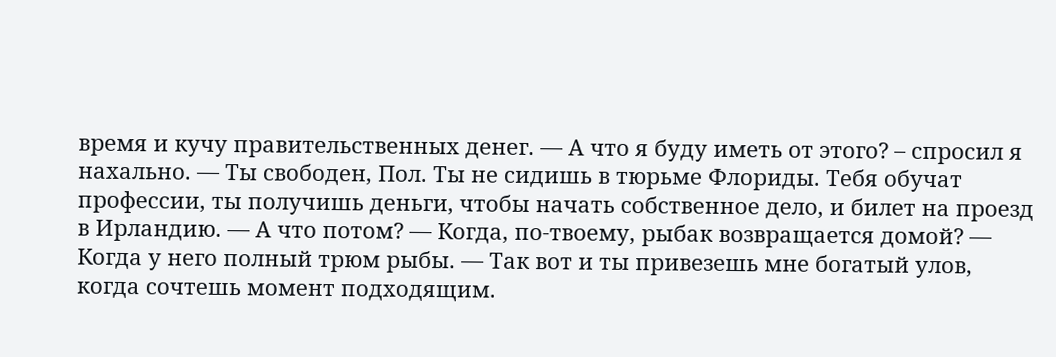время и кучу правительственных денег. — А что я буду иметь от этого? – спросил я нахально. — Ты свободен, Пол. Ты не сидишь в тюрьме Флориды. Тебя обучат профессии, ты получишь деньги, чтобы начать собственное дело, и билет на проезд в Ирландию. — А что потом? — Когда, по-твоему, рыбак возвращается домой? — Когда у него полный трюм рыбы. — Так вот и ты привезешь мне богатый улов, когда сочтешь момент подходящим.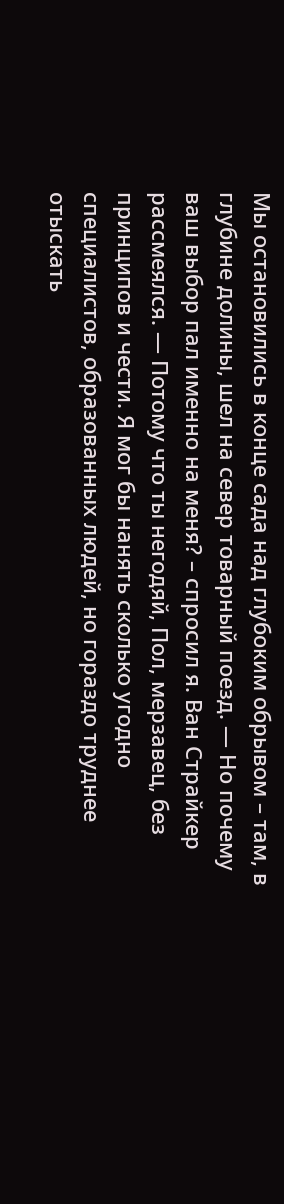Мы остановились в конце сада над глубоким обрывом – там, в глубине долины, шел на север товарный поезд. — Но почему ваш выбор пал именно на меня? – спросил я. Ван Страйкер рассмеялся. — Потому что ты негодяй, Пол, мерзавец, без принципов и чести. Я мог бы нанять сколько угодно специалистов, образованных людей, но гораздо труднее отыскать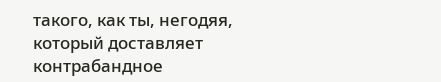такого, как ты, негодяя, который доставляет контрабандное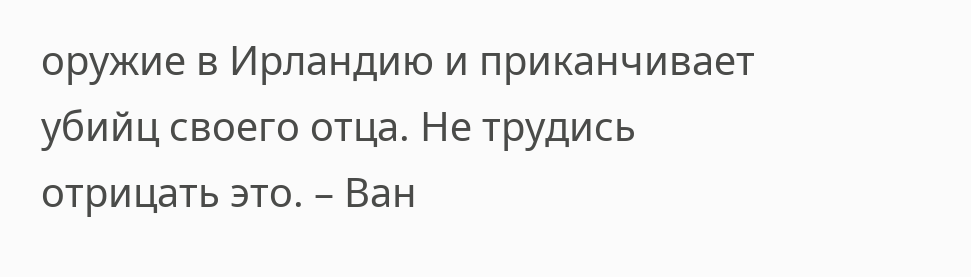оружие в Ирландию и приканчивает убийц своего отца. Не трудись отрицать это. – Ван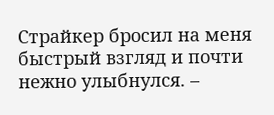Страйкер бросил на меня быстрый взгляд и почти нежно улыбнулся. –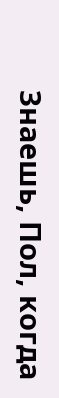Знаешь, Пол, когда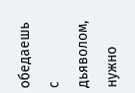обедаешь с дьяволом, нужно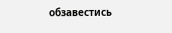обзавестись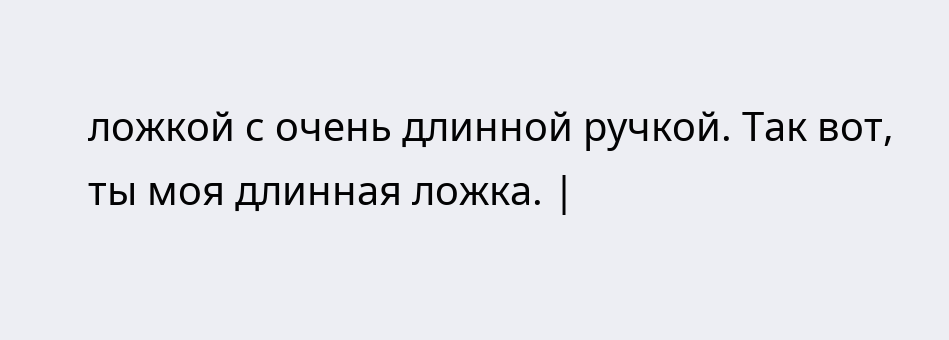ложкой с очень длинной ручкой. Так вот, ты моя длинная ложка. |